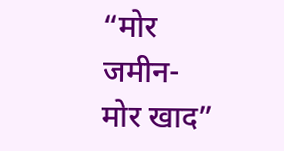“मोर जमीन-मोर खाद”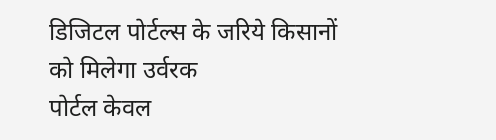डिजिटल पोर्टल्स के जरिये किसानों को मिलेगा उर्वरक
पोर्टल केवल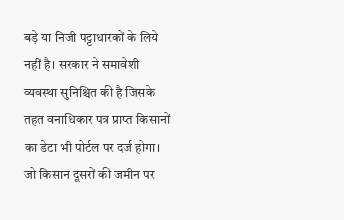बड़े या निजी पट्टाधारकों के लिये नहीं है। सरकार ने समावेशी व्यवस्था सुनिश्चित की है जिसके तहत वनाधिकार पत्र प्राप्त किसानों का डेटा भी पोर्टल पर दर्ज होगा। जो किसान दूसरों की जमीन पर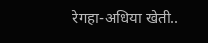रेगहा-अधिया खेती..